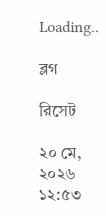Loading..

ব্লগ

রিসেট

২০ মে, ২০২৬ ১২:৫৩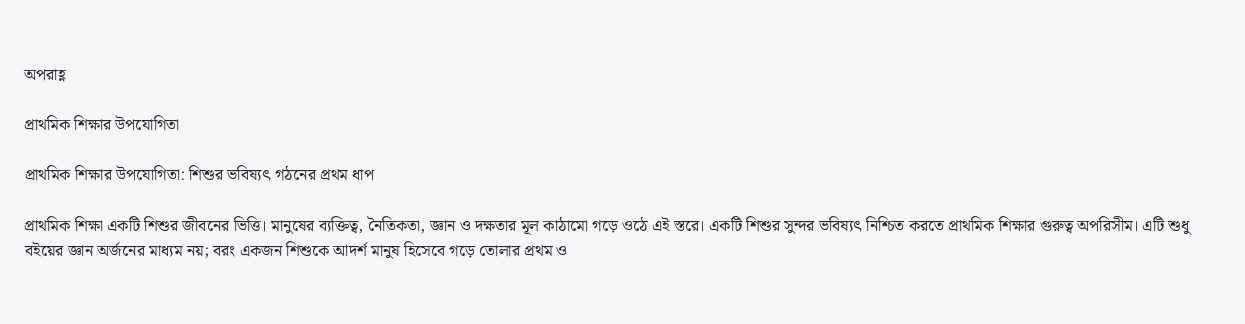অপরাহ্ণ

প্রাথমিক শিক্ষার উপযোগিতা

প্রাথমিক শিক্ষার উপযোগিতা: শিশুর ভবিষ্যৎ গঠনের প্রথম ধাপ

প্রাথমিক শিক্ষা একটি শিশুর জীবনের ভিত্তি। মানুষের ব্যক্তিত্ব, নৈতিকতা, জ্ঞান ও দক্ষতার মূল কাঠামো গড়ে ওঠে এই স্তরে। একটি শিশুর সুন্দর ভবিষ্যৎ নিশ্চিত করতে প্রাথমিক শিক্ষার গুরুত্ব অপরিসীম। এটি শুধু বইয়ের জ্ঞান অর্জনের মাধ্যম নয়; বরং একজন শিশুকে আদর্শ মানুষ হিসেবে গড়ে তোলার প্রথম ও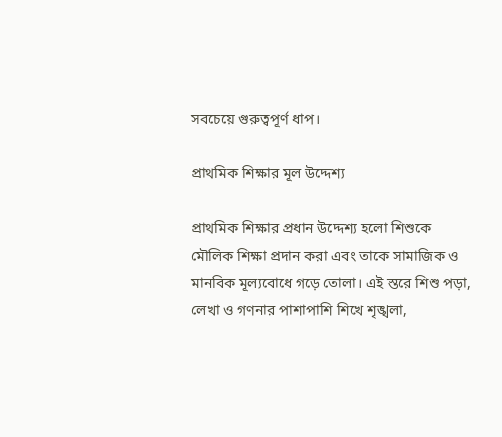সবচেয়ে গুরুত্বপূর্ণ ধাপ।

প্রাথমিক শিক্ষার মূল উদ্দেশ্য

প্রাথমিক শিক্ষার প্রধান উদ্দেশ্য হলো শিশুকে মৌলিক শিক্ষা প্রদান করা এবং তাকে সামাজিক ও মানবিক মূল্যবোধে গড়ে তোলা। এই স্তরে শিশু পড়া, লেখা ও গণনার পাশাপাশি শিখে শৃঙ্খলা,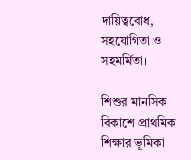দায়িত্ববোধ, সহযোগিতা ও সহমর্মিতা।

শিশুর মানসিক বিকাশে প্রাথমিক শিক্ষার ভূমিকা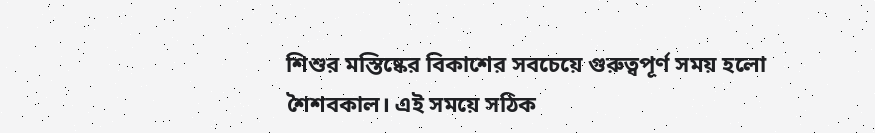শিশুর মস্তিষ্কের বিকাশের সবচেয়ে গুরুত্বপূর্ণ সময় হলো শৈশবকাল। এই সময়ে সঠিক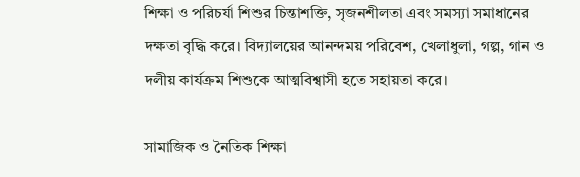শিক্ষা ও পরিচর্যা শিশুর চিন্তাশক্তি, সৃজনশীলতা এবং সমস্যা সমাধানের দক্ষতা বৃদ্ধি করে। বিদ্যালয়ের আনন্দময় পরিবেশ, খেলাধুলা, গল্প, গান ও দলীয় কার্যক্রম শিশুকে আত্মবিশ্বাসী হতে সহায়তা করে।

সামাজিক ও নৈতিক শিক্ষা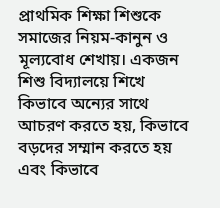প্রাথমিক শিক্ষা শিশুকে সমাজের নিয়ম-কানুন ও মূল্যবোধ শেখায়। একজন শিশু বিদ্যালয়ে শিখে কিভাবে অন্যের সাথে আচরণ করতে হয়, কিভাবে বড়দের সম্মান করতে হয় এবং কিভাবে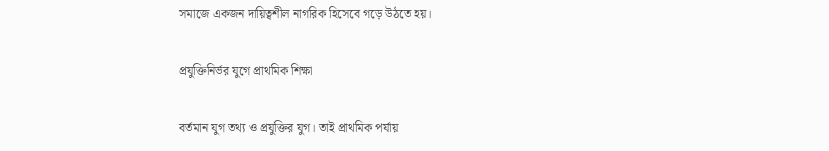সমাজে একজন দায়িত্বশীল নাগরিক হিসেবে গড়ে উঠতে হয়।

প্রযুক্তিনির্ভর যুগে প্রাথমিক শিক্ষা

বর্তমান যুগ তথ্য ও প্রযুক্তির যুগ। তাই প্রাথমিক পর্যায়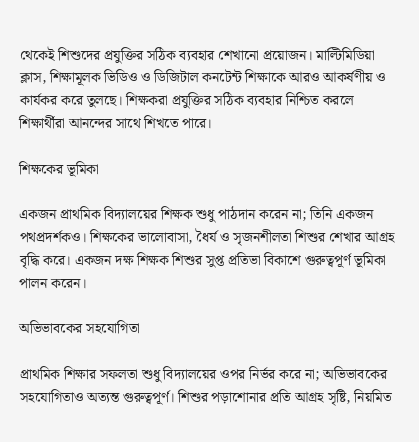থেকেই শিশুদের প্রযুক্তির সঠিক ব্যবহার শেখানো প্রয়োজন। মাল্টিমিডিয়া ক্লাস, শিক্ষামূলক ভিডিও ও ডিজিটাল কনটেন্ট শিক্ষাকে আরও আকর্ষণীয় ও কার্যকর করে তুলছে। শিক্ষকরা প্রযুক্তির সঠিক ব্যবহার নিশ্চিত করলে শিক্ষার্থীরা আনন্দের সাথে শিখতে পারে।

শিক্ষকের ভূমিকা

একজন প্রাথমিক বিদ্যালয়ের শিক্ষক শুধু পাঠদান করেন না; তিনি একজন পথপ্রদর্শকও। শিক্ষকের ভালোবাসা, ধৈর্য ও সৃজনশীলতা শিশুর শেখার আগ্রহ বৃদ্ধি করে। একজন দক্ষ শিক্ষক শিশুর সুপ্ত প্রতিভা বিকাশে গুরুত্বপূর্ণ ভূমিকা পালন করেন।

অভিভাবকের সহযোগিতা

প্রাথমিক শিক্ষার সফলতা শুধু বিদ্যালয়ের ওপর নির্ভর করে না; অভিভাবকের সহযোগিতাও অত্যন্ত গুরুত্বপূর্ণ। শিশুর পড়াশোনার প্রতি আগ্রহ সৃষ্টি, নিয়মিত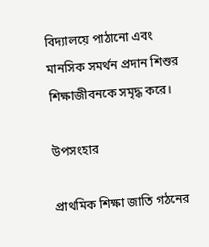বিদ্যালয়ে পাঠানো এবং মানসিক সমর্থন প্রদান শিশুর শিক্ষাজীবনকে সমৃদ্ধ করে।

উপসংহার

প্রাথমিক শিক্ষা জাতি গঠনের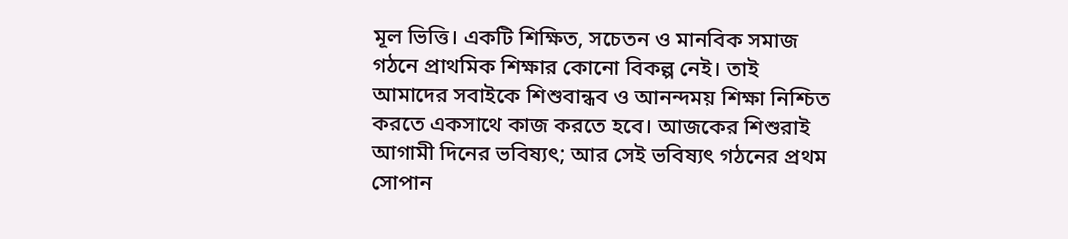মূল ভিত্তি। একটি শিক্ষিত, সচেতন ও মানবিক সমাজ গঠনে প্রাথমিক শিক্ষার কোনো বিকল্প নেই। তাই আমাদের সবাইকে শিশুবান্ধব ও আনন্দময় শিক্ষা নিশ্চিত করতে একসাথে কাজ করতে হবে। আজকের শিশুরাই আগামী দিনের ভবিষ্যৎ; আর সেই ভবিষ্যৎ গঠনের প্রথম সোপান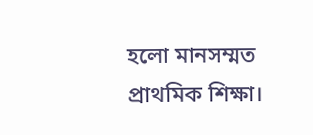হলো মানসম্মত প্রাথমিক শিক্ষা।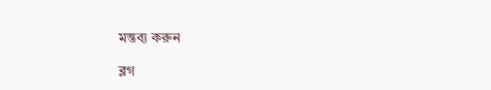মন্তব্য করুন

ব্লগ